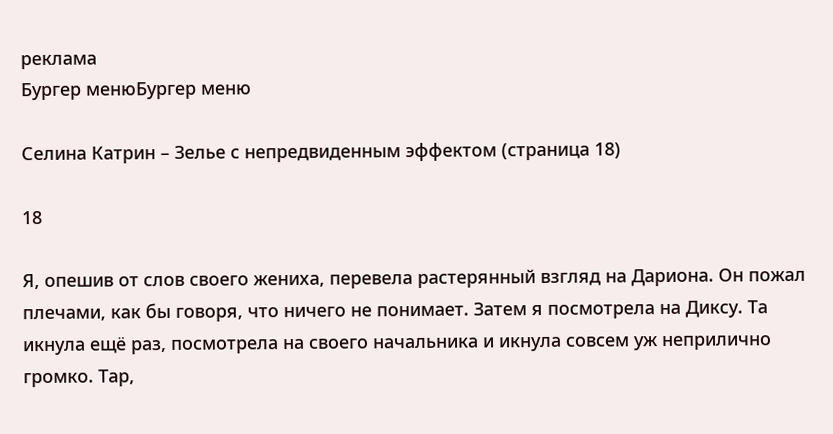реклама
Бургер менюБургер меню

Селина Катрин – Зелье с непредвиденным эффектом (страница 18)

18

Я, опешив от слов своего жениха, перевела растерянный взгляд на Дариона. Он пожал плечами, как бы говоря, что ничего не понимает. Затем я посмотрела на Диксу. Та икнула ещё раз, посмотрела на своего начальника и икнула совсем уж неприлично громко. Тар,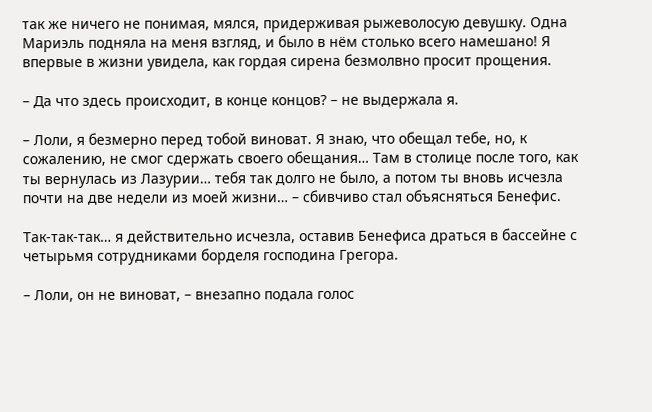так же ничего не понимая, мялся, придерживая рыжеволосую девушку. Одна Мариэль подняла на меня взгляд, и было в нём столько всего намешано! Я впервые в жизни увидела, как гордая сирена безмолвно просит прощения.

– Да что здесь происходит, в конце концов? – не выдержала я.

– Лоли, я безмерно перед тобой виноват. Я знаю, что обещал тебе, но, к сожалению, не смог сдержать своего обещания… Там в столице после того, как ты вернулась из Лазурии… тебя так долго не было, а потом ты вновь исчезла почти на две недели из моей жизни… – сбивчиво стал объясняться Бенефис.

Так-так-так… я действительно исчезла, оставив Бенефиса драться в бассейне с четырьмя сотрудниками борделя господина Грегора.

– Лоли, он не виноват, – внезапно подала голос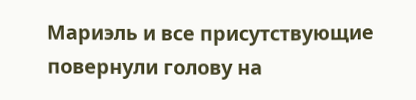Мариэль и все присутствующие повернули голову на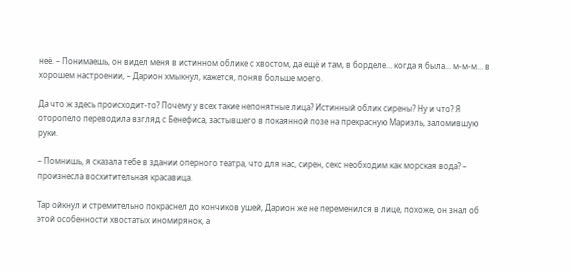неё. – Понимаешь, он видел меня в истинном облике с хвостом, да ещё и там, в борделе… когда я была… м-м-м… в хорошем настроении, – Дарион хмыкнул, кажется, поняв больше моего.

Да что ж здесь происходит-то? Почему у всех такие непонятные лица? Истинный облик сирены? Ну и что? Я оторопело переводила взгляд с Бенефиса, застывшего в покаянной позе на прекрасную Мариэль, заломившую руки.

– Помнишь, я сказала тебе в здании оперного театра, что для нас, сирен, секс необходим как морская вода? – произнесла восхитительная красавица.

Тар ойкнул и стремительно покраснел до кончиков ушей, Дарион же не переменился в лице, похоже, он знал об этой особенности хвостатых иномирянок, а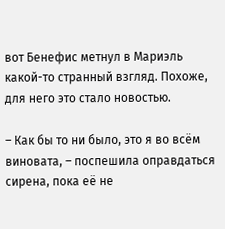вот Бенефис метнул в Мариэль какой-то странный взгляд. Похоже, для него это стало новостью.

– Как бы то ни было, это я во всём виновата, – поспешила оправдаться сирена, пока её не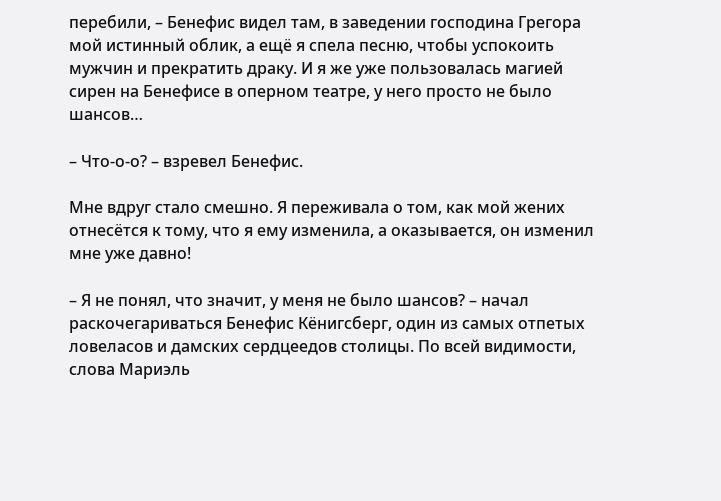перебили, – Бенефис видел там, в заведении господина Грегора мой истинный облик, а ещё я спела песню, чтобы успокоить мужчин и прекратить драку. И я же уже пользовалась магией сирен на Бенефисе в оперном театре, у него просто не было шансов…

– Что-о-о? – взревел Бенефис.

Мне вдруг стало смешно. Я переживала о том, как мой жених отнесётся к тому, что я ему изменила, а оказывается, он изменил мне уже давно!

– Я не понял, что значит, у меня не было шансов? – начал раскочегариваться Бенефис Кёнигсберг, один из самых отпетых ловеласов и дамских сердцеедов столицы. По всей видимости, слова Мариэль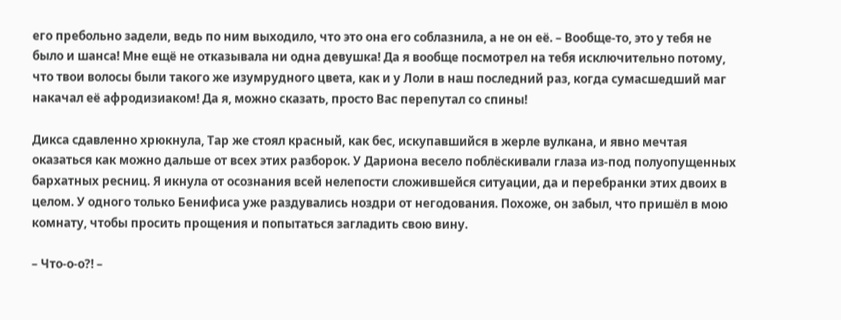его пребольно задели, ведь по ним выходило, что это она его соблазнила, а не он её. – Вообще-то, это у тебя не было и шанса! Мне ещё не отказывала ни одна девушка! Да я вообще посмотрел на тебя исключительно потому, что твои волосы были такого же изумрудного цвета, как и у Лоли в наш последний раз, когда сумасшедший маг накачал её афродизиаком! Да я, можно сказать, просто Вас перепутал со спины!

Дикса сдавленно хрюкнула, Тар же стоял красный, как бес, искупавшийся в жерле вулкана, и явно мечтая оказаться как можно дальше от всех этих разборок. У Дариона весело поблёскивали глаза из-под полуопущенных бархатных ресниц. Я икнула от осознания всей нелепости сложившейся ситуации, да и перебранки этих двоих в целом. У одного только Бенифиса уже раздувались ноздри от негодования. Похоже, он забыл, что пришёл в мою комнату, чтобы просить прощения и попытаться загладить свою вину.

– Что-о-о?! –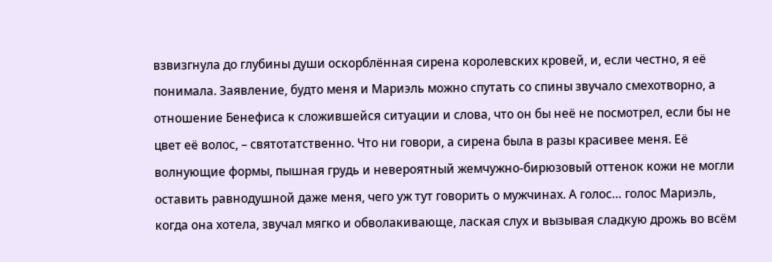взвизгнула до глубины души оскорблённая сирена королевских кровей, и, если честно, я её понимала. Заявление, будто меня и Мариэль можно спутать со спины звучало смехотворно, а отношение Бенефиса к сложившейся ситуации и слова, что он бы неё не посмотрел, если бы не цвет её волос, – святотатственно. Что ни говори, а сирена была в разы красивее меня. Её волнующие формы, пышная грудь и невероятный жемчужно-бирюзовый оттенок кожи не могли оставить равнодушной даже меня, чего уж тут говорить о мужчинах. А голос… голос Мариэль, когда она хотела, звучал мягко и обволакивающе, лаская слух и вызывая сладкую дрожь во всём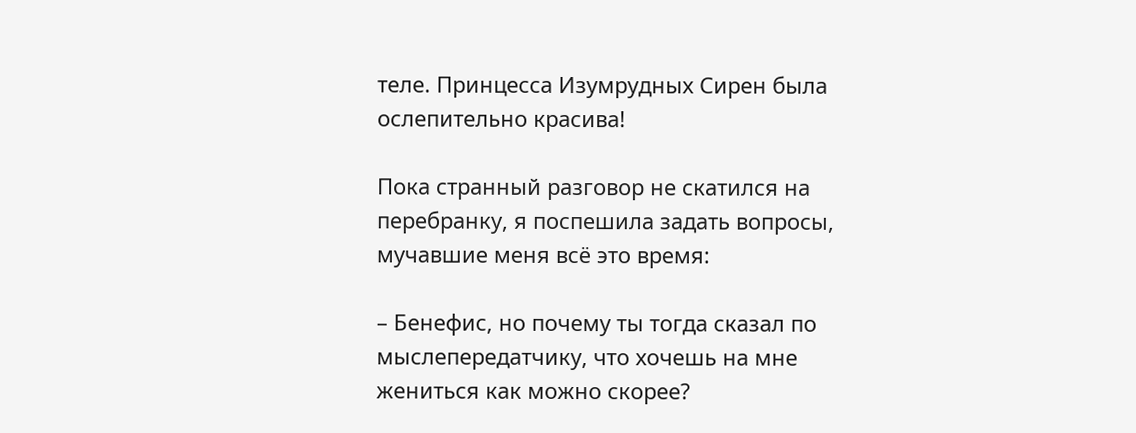теле. Принцесса Изумрудных Сирен была ослепительно красива!

Пока странный разговор не скатился на перебранку, я поспешила задать вопросы, мучавшие меня всё это время:

– Бенефис, но почему ты тогда сказал по мыслепередатчику, что хочешь на мне жениться как можно скорее?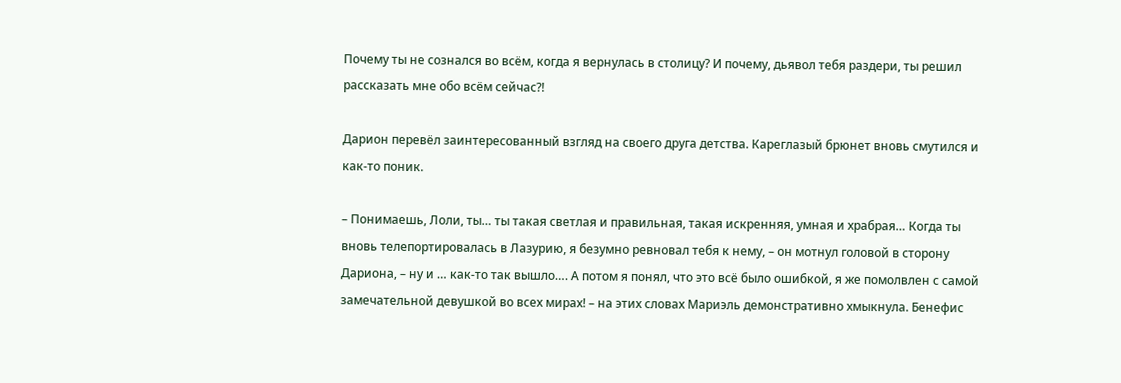Почему ты не сознался во всём, когда я вернулась в столицу? И почему, дьявол тебя раздери, ты решил рассказать мне обо всём сейчас?!

Дарион перевёл заинтересованный взгляд на своего друга детства. Кареглазый брюнет вновь смутился и как-то поник.

– Понимаешь, Лоли, ты… ты такая светлая и правильная, такая искренняя, умная и храбрая… Когда ты вновь телепортировалась в Лазурию, я безумно ревновал тебя к нему, – он мотнул головой в сторону Дариона, – ну и … как-то так вышло…. А потом я понял, что это всё было ошибкой, я же помолвлен с самой замечательной девушкой во всех мирах! – на этих словах Мариэль демонстративно хмыкнула. Бенефис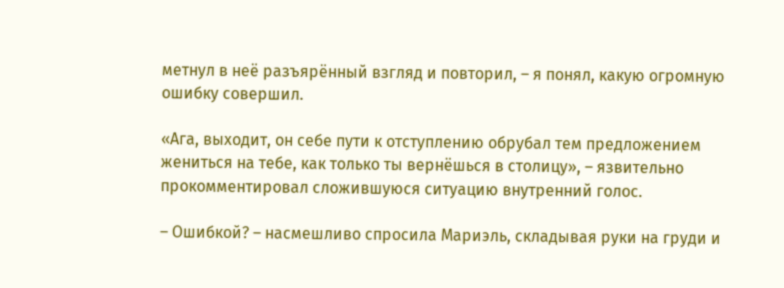метнул в неё разъярённый взгляд и повторил, – я понял, какую огромную ошибку совершил.

«Ага, выходит, он себе пути к отступлению обрубал тем предложением жениться на тебе, как только ты вернёшься в столицу», – язвительно прокомментировал сложившуюся ситуацию внутренний голос.

– Ошибкой? – насмешливо спросила Мариэль, складывая руки на груди и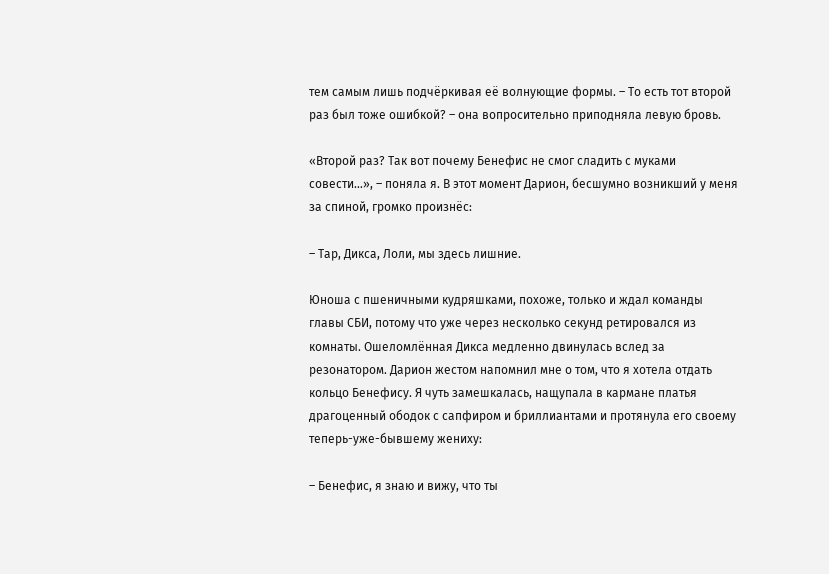тем самым лишь подчёркивая её волнующие формы. – То есть тот второй раз был тоже ошибкой? – она вопросительно приподняла левую бровь.

«Второй раз? Так вот почему Бенефис не смог сладить с муками совести…», – поняла я. В этот момент Дарион, бесшумно возникший у меня за спиной, громко произнёс:

– Тар, Дикса, Лоли, мы здесь лишние.

Юноша с пшеничными кудряшками, похоже, только и ждал команды главы СБИ, потому что уже через несколько секунд ретировался из комнаты. Ошеломлённая Дикса медленно двинулась вслед за резонатором. Дарион жестом напомнил мне о том, что я хотела отдать кольцо Бенефису. Я чуть замешкалась, нащупала в кармане платья драгоценный ободок с сапфиром и бриллиантами и протянула его своему теперь-уже-бывшему жениху:

– Бенефис, я знаю и вижу, что ты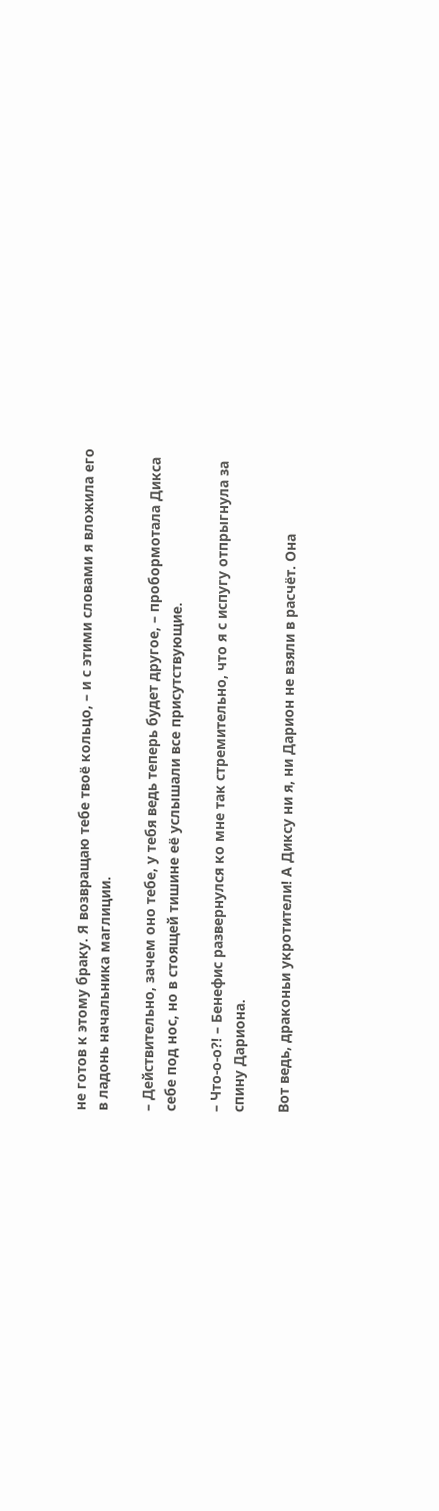не готов к этому браку. Я возвращаю тебе твоё кольцо, – и с этими словами я вложила его в ладонь начальника маглиции.

– Действительно, зачем оно тебе, у тебя ведь теперь будет другое, – пробормотала Дикса себе под нос, но в стоящей тишине её услышали все присутствующие.

– Что-о-о?! – Бенефис развернулся ко мне так стремительно, что я с испугу отпрыгнула за спину Дариона.

Вот ведь, драконьи укротители! А Диксу ни я, ни Дарион не взяли в расчёт. Она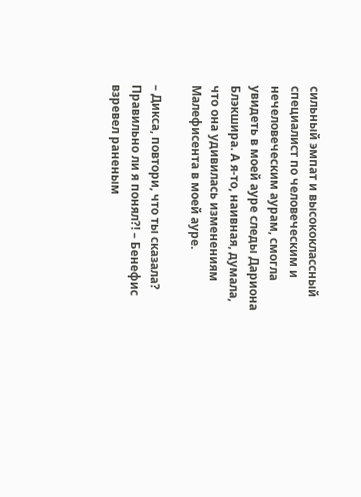сильный эмпат и высококлассный специалист по человеческим и нечеловеческим аурам, смогла увидеть в моей ауре следы Дариона Блэкшира. А я-то, наивная, думала, что она удивилась изменениям Малефисента в моей ауре.

– Дикса, повтори, что ты сказала? Правильно ли я понял?! – Бенефис взревел раненым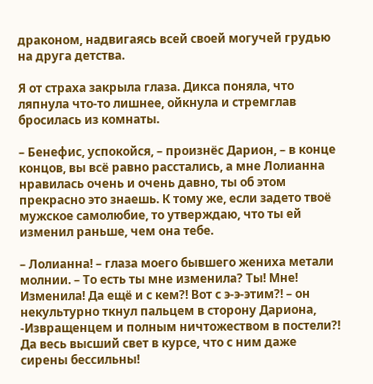драконом, надвигаясь всей своей могучей грудью на друга детства.

Я от страха закрыла глаза. Дикса поняла, что ляпнула что-то лишнее, ойкнула и стремглав бросилась из комнаты.

– Бенефис, успокойся, – произнёс Дарион, – в конце концов, вы всё равно расстались, а мне Лолианна нравилась очень и очень давно, ты об этом прекрасно это знаешь. К тому же, если задето твоё мужское самолюбие, то утверждаю, что ты ей изменил раньше, чем она тебе.

– Лолианна! – глаза моего бывшего жениха метали молнии. – То есть ты мне изменила? Ты! Мне! Изменила! Да ещё и с кем?! Вот с э-э-этим?! – он некультурно ткнул пальцем в сторону Дариона, -Извращенцем и полным ничтожеством в постели?! Да весь высший свет в курсе, что с ним даже сирены бессильны!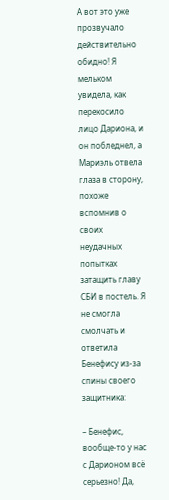А вот это уже прозвучало действительно обидно! Я мельком увидела, как перекосило лицо Дариона, и он побледнел, а Мариэль отвела глаза в сторону, похоже вспомнив о своих неудачных попытках затащить главу СБИ в постель. Я не смогла смолчать и ответила Бенефису из-за спины своего защитника:

– Бенефис, вообще-то у нас с Дарионом всё серьезно! Да,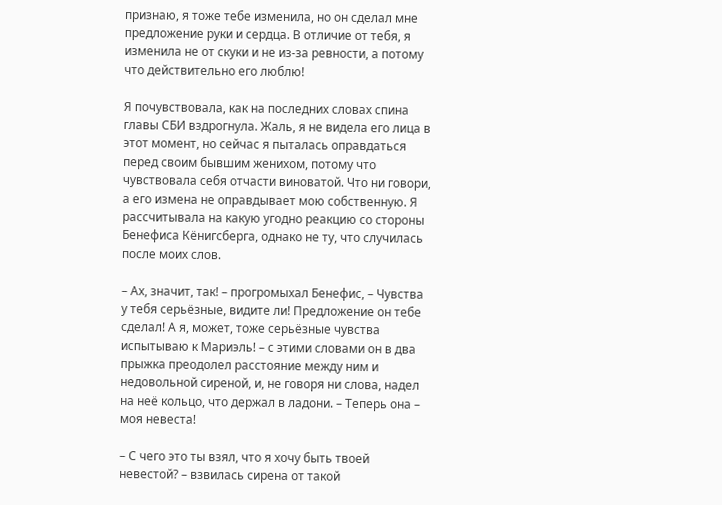признаю, я тоже тебе изменила, но он сделал мне предложение руки и сердца. В отличие от тебя, я изменила не от скуки и не из-за ревности, а потому что действительно его люблю!

Я почувствовала, как на последних словах спина главы СБИ вздрогнула. Жаль, я не видела его лица в этот момент, но сейчас я пыталась оправдаться перед своим бывшим женихом, потому что чувствовала себя отчасти виноватой. Что ни говори, а его измена не оправдывает мою собственную. Я рассчитывала на какую угодно реакцию со стороны Бенефиса Кёнигсберга, однако не ту, что случилась после моих слов.

– Ах, значит, так! – прогромыхал Бенефис, – Чувства у тебя серьёзные, видите ли! Предложение он тебе сделал! А я, может, тоже серьёзные чувства испытываю к Мариэль! – с этими словами он в два прыжка преодолел расстояние между ним и недовольной сиреной, и, не говоря ни слова, надел на неё кольцо, что держал в ладони. – Теперь она – моя невеста!

– С чего это ты взял, что я хочу быть твоей невестой? – взвилась сирена от такой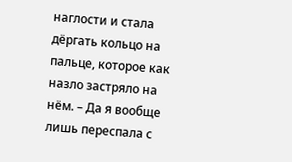наглости и стала дёргать кольцо на пальце, которое как назло застряло на нём. – Да я вообще лишь переспала с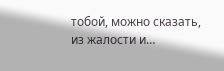тобой, можно сказать, из жалости и…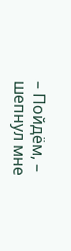– Пойдём, – шепнул мне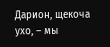Дарион, щекоча ухо, – мы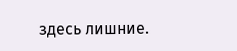здесь лишние.